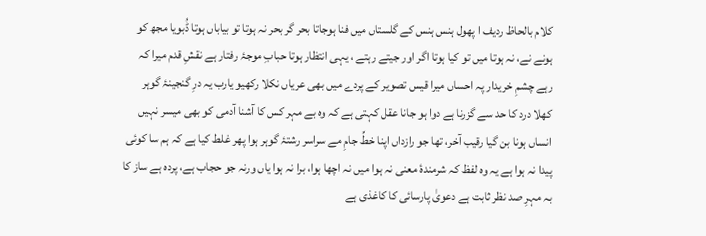کلام بالحاظ ردیف ا پھول ہنس ہنس کے گلستاں میں فنا ہوجاتا بحر گر بحر نہ ہوتا تو بیاباں ہوتا ڈُبویا مجھ کو ہونے نے، نہ ہوتا میں تو کیا ہوتا اگر اور جیتے رہتے ، یہی انتظار ہوتا حبابِ موجۂ رفتار ہے نقشِ قدم میرا کہ رہے چشمِ خریدار پہ احساں میرا قیس تصویر کے پردے میں بھی عریاں نکلا رکھیو یارب یہ درِ گنجینۂ گوہر کھلا درد کا حد سے گزرنا ہے دوا ہو جانا عقل کہتی ہے کہ وہ بے مہر کس کا آشنا آدمی کو بھی میسر نہیں انساں ہونا بن گیا رقیب آخر، تھا جو رازداں اپنا خطِّ جامِ مے سراسر رشتۂ گوہر ہوا پھر غلط کیا ہے کہ ہم سا کوئی پیدا نہ ہوا ہے یہ وہ لفظ کہ شرمندۂ معنی نہ ہوا میں نہ اچھا ہوا، برا نہ ہوا یاں ورنہ جو حجاب ہے، پردہ ہے ساز کا بہ مہرِ صد نظر ثابت ہے دعویٰ پارسائی کا کاغذی ہے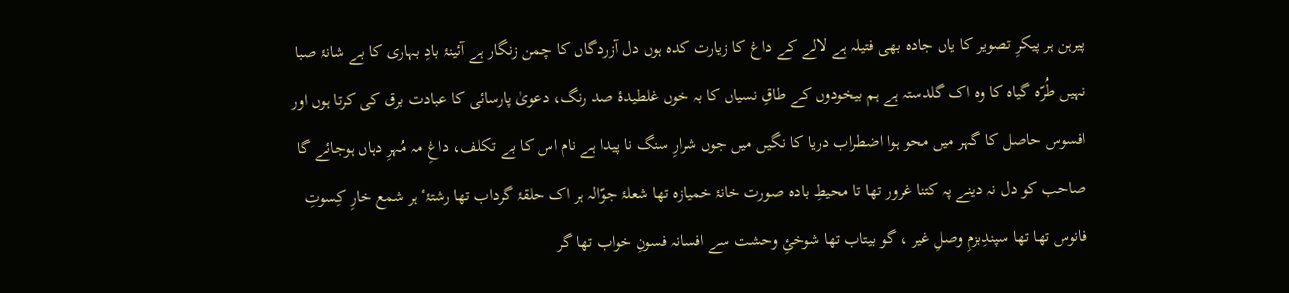پیرہن ہر پیکرِ تصویر کا یاں جادہ بھی فتیلہ ہے لالے کے داغ کا زیارت کدہ ہوں دل آزردگاں کا چمن زنگار ہے آئینۂ بادِ بہاری کا بے شانۂ صبا نہیں طُرّہ گیاہ کا وہ اک گلدستہ ہے ہم بیخودوں کے طاقِ نسیاں کا بہ خوں غلطیدۂ صد رنگ، دعویٰ پارسائی کا عبادت برق کی کرتا ہوں اور افسوس حاصل کا گہر میں محو ہوا اضطراب دریا کا نگیں میں جوں شرارِ سنگ نا پیدا ہے نام اس کا بے تکلف، داغِ مہ مُہرِ دہاں ہوجائے گا صاحب کو دل نہ دینے پہ کتنا غرور تھا تا محیطِ بادہ صورت خانۂ خمیازہ تھا شعلۂ جوّالہ ہر اک حلقۂ گرداب تھا رشتۂٴ ہر شمع خارِ کِسوتِ فانوس تھا تھا سپندِبزمِ وصلِ غیر ، گو بیتاب تھا شوخئِ وحشت سے افسانہ فسونِ خواب تھا گر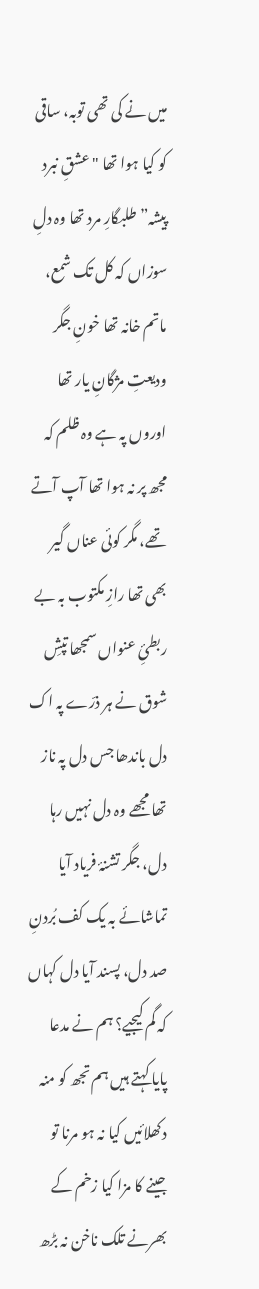میں نے کی تھی توبہ، ساقی کو کیا ہوا تھا "عشقِ نبرد پیشہ” طلبگارِ مرد تھا وہ دلِ سوزاں کہ کل تک شمع، ماتم خانہ تھا خونِ جگر ودیعتِ مژگانِ یار تھا اوروں پہ ہے وہ ظلم کہ مجھ پر نہ ہوا تھا آپ آتے تھے، مگر کوئی عناں گیر بھی تھا رازِ مکتوب بہ بے ربطئِ عنواں سمجھا تپشِ شوق نے ہر ذرّے پہ اک دل باندھا جس دل پہ ناز تھا مجھے وہ دل نہیں رہا دل، جگر تشنۂ فریاد آیا تماشائے بہ یک کف بُردنِ صد دل، پسند آیا دل کہاں کہ گم کیجیے؟ ہم نے مدعا پایا کہتے ہیں ہم تجھ کو منہ دکھلائیں کیا نہ ہو مرنا تو جینے کا مزا کیا زخم کے بھرنے تلک ناخن نہ بڑھ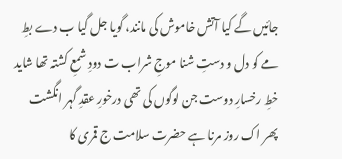جائیں گے کیا آتش خاموش کی مانند، گویا جل گیا ب دے بطِ مے کو دل و دستِ شنا موجِ شراب ت دودِ شمعِ کشتہ تھا شاید خطِ رخسارِ دوست جن لوگوں کی تھی درخورِ عقدِ گہر انگشت پھر اک روز مرنا ہے حضرت سلامت ج قمری کا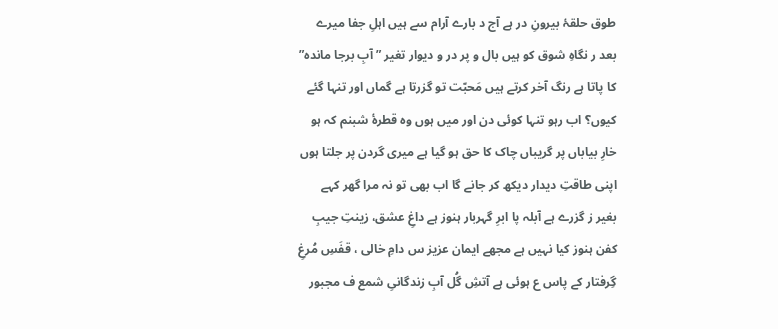طوق حلقۂ بیرونِ در ہے آج د بارے آرام سے ہیں اہلِ جفا میرے بعد ر نگاہِ شوق کو ہیں بال و پر در و دیوار تغیر ” آبِ برجا ماندہ” کا پاتا ہے رنگ آخر کرتے ہیں مَحبّت تو گزرتا ہے گماں اور تنہا گئے کیوں؟ اب رہو تنہا کوئی دن اور میں ہوں وہ قطرۂ شبنم کہ ہو خارِ بیاباں پر گریباں چاک کا حق ہو گیا ہے میری گردن پر جلتا ہوں اپنی طاقتِ دیدار دیکھ کر جانے گا اب بھی تو نہ مرا گھر کہے بغیر ز گزرے ہے آبلہ پا ابرِ گہربار ہنوز ہے داغِ عشق، زینتِ جیبِ کفن ہنوز کیا نہیں ہے مجھے ایمان عزیز س دامِ خالی ، قفَسِ مُرغِ گِرفتار کے پاس ع ہوئی ہے آتشِ گُل آبِ زندگانیِ شمع ف مجبور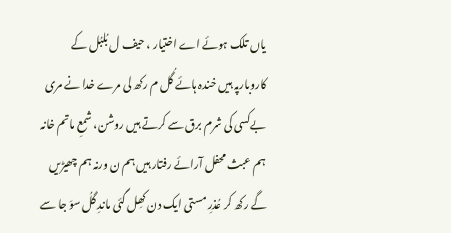یاں تلک ہوئے اے اختیار ، حیف ل بُلبُل کے کاروبارپہ ہیں خندہ ہائے گُل م رکھ لی مرے خدا نے مری بےکسی کی شرم برق سے کرتے ہیں روشن، شمعِ ماتم خانہ ہم عبث محفل آرائے رفتار ہیں ہم ن ورنہ ہم چھیڑیں گے رکھ کر عُذرِ مستی ایک دن کھِل گئی ماندِ گلُ سوَ جا سے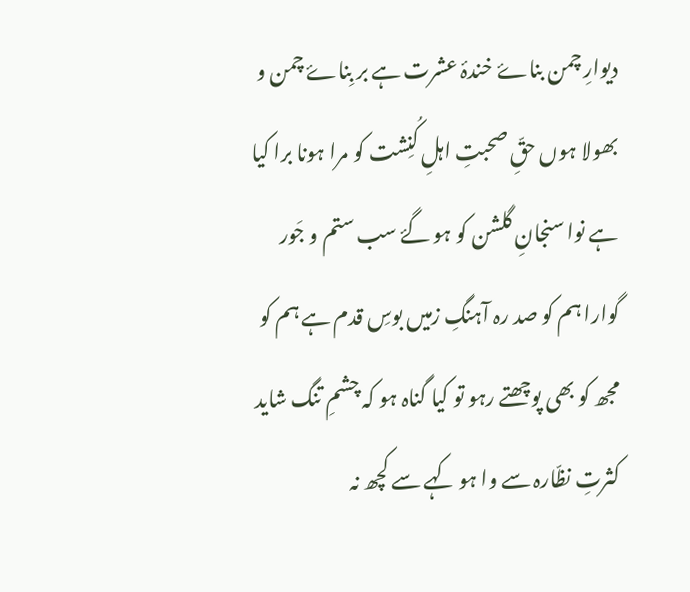دیوارِ چمن بناۓ خندۂ عشرت ہے بر بِناۓ چمن و بھولا ہوں حقِّ صحبتِ اہلِ کُنِشت کو مرا ہونا برا کیا ہے نوا سنجانِ گلشن کو ہو گۓ سب ستم و جَور گوارا ہم کو صد رہ آہنگِ زمیں بوسِ قدم ہے ہم کو مجھ کو بھی پوچھتے رہو تو کیا گناہ ہو کہ چشمِ تنگ شاید کثرتِ نظّارہ سے وا ہو کہے سے کچھ نہ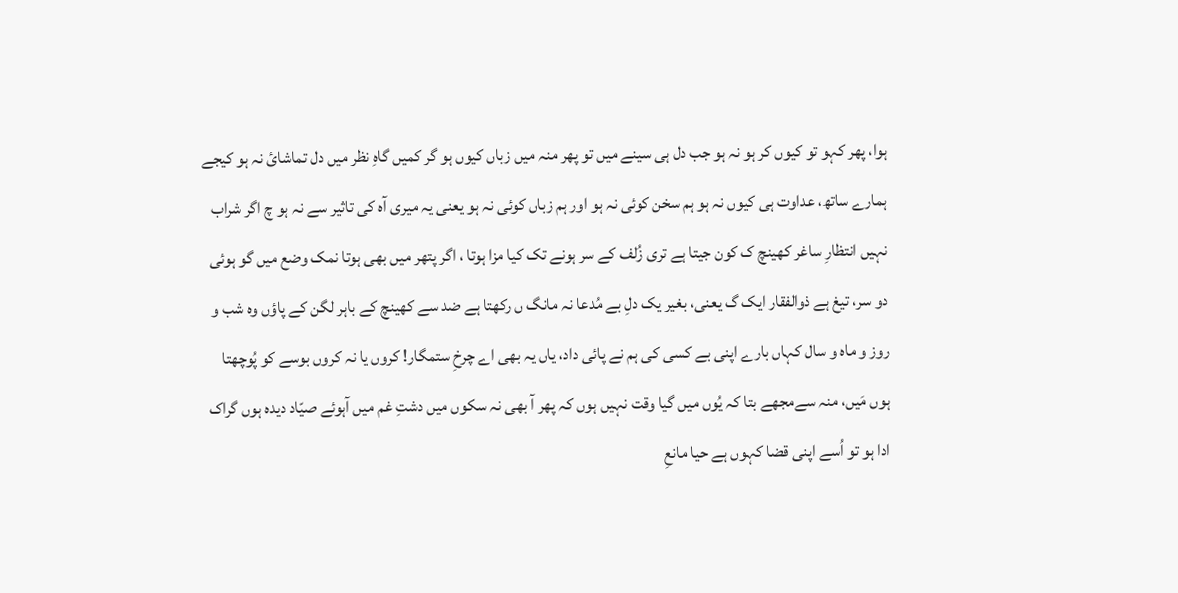ہوا، پھر کہو تو کیوں کر ہو نہ ہو جب دل ہی سینے میں تو پھر منہ میں زباں کیوں ہو گر کمیں گاہِ نظر میں دل تماشائ نہ ہو کیجے ہمارے ساتھ، عداوت ہی کیوں نہ ہو ہم سخن کوئی نہ ہو اور ہم زباں کوئی نہ ہو یعنی یہ میری آہ کی تاثیر سے نہ ہو چ اگر شراب نہیں انتظارِ ساغر کھینچ ک کون جیتا ہے تری زُلف کے سر ہونے تک کیا مزا ہوتا ، اگر پتھر میں بھی ہوتا نمک وضع میں گو ہوئی دو سر، تیغ ہے ذوالفقار ایک گ یعنی، بغیر یک دلِ بے مُدعا نہ مانگ ں رکھتا ہے ضد سے کھینچ کے باہر لگن کے پاؤں وہ شب و روز و ماہ و سال کہاں بارے اپنی بے کسی کی ہم نے پائی داد، یاں یہ بھی اے چرخِ ستمگار! کروں یا نہ کروں بوسے کو پُوچھتا ہوں مَیں، منہ سےمجھے بتا کہ یُوں میں گیا وقت نہیں ہوں کہ پھر آ بھی نہ سکوں میں دشتِ غم میں آہوئے صیّاد دیدہ ہوں گراک ادا ہو تو اُسے اپنی قضا کہوں ہے حیا مانعِ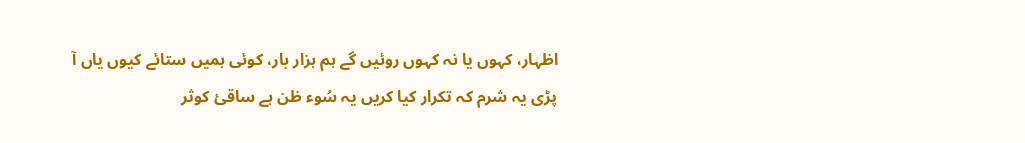اظہار، کہوں یا نہ کہوں روئیں گے ہم ہزار بار، کوئی ہمیں ستائے کیوں یاں آ پڑی یہ شرم کہ تکرار کیا کریں یہ سُوء ظن ہے ساقئ کوثر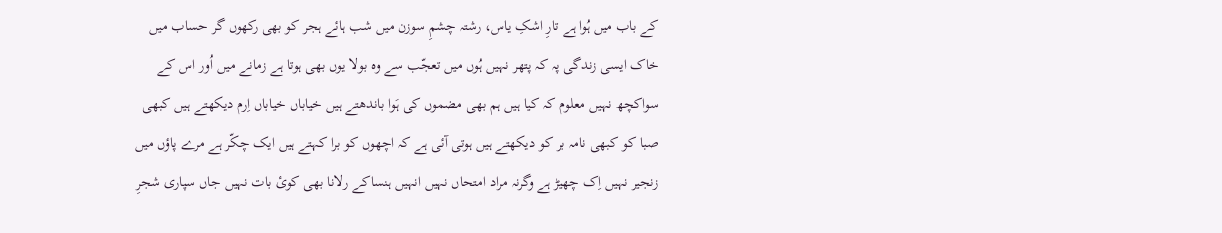کے باب میں ہُوا ہے تارِ اشکِ یاس، رشتہ چشمِ سوزن میں شب ہائے ہجر کو بھی رکھوں گر حساب میں خاک ایسی زندگی پہ کہ پتھر نہیں ہُوں میں تعجّب سے وہ بولا یوں بھی ہوتا ہے زمانے میں اُور اس کے سواکچھ نہیں معلوم کہ کیا ہیں ہم بھی مضموں کی ہَوا باندھتے ہیں خیاباں خیاباں اِرم دیکھتے ہیں کبھی صبا کو کبھی نامہ بر کو دیکھتے ہیں ہوتی آئی ہے کہ اچھوں کو برا کہتے ہیں ایک چکّر ہے مرے پاؤں میں زنجیر نہیں اِک چھیڑ ہے وگرنہ مراد امتحاں نہیں انہیں ہنساکے رلانا بھی کوئ بات نہیں جاں سپاری شجرِ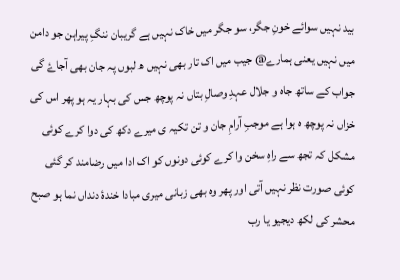بید نہیں سوائے خونِ جگر، سو جگر میں خاک نہیں ہے گریبان ننگِ پیراہن جو دامن میں نہیں یعنی ہمارے@ جیب میں اک تار بھی نہیں ھ لبوں پہ جان بھی آجاۓ گی جواب کے ساتھ جاہ و جلال عہدِ وصالِ بتاں نہ پوچھ جس کی بہار یہ ہو پھر اس کی خزاں نہ پوچھ ہ ہوا ہے موجبِ آرامِ جان و تن تکیہ ی میرے دکھ کی دوا کرے کوئی مشکل کہ تجھ سے راہِ سخن وا کرے کوئی دونوں کو اک ادا میں رضامند کر گئی کوئی صورت نظر نہیں آتی اور پھر وہ بھی زبانی میری مبادا خندۂ دنداں نما ہو صبح محشر کی لکھ دیجیو یا رب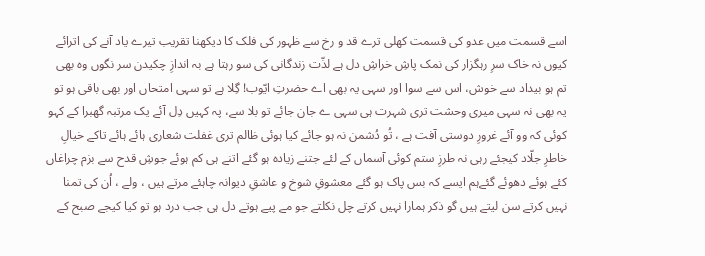اسے قسمت میں عدو کی قسمت کھلی ترے قد و رخ سے ظہور کی فلک کا دیکھنا تقریب تیرے یاد آنے کی اترائے کیوں نہ خاک سرِ رہگزار کی نمک پاشِ خراشِ دل ہے لذّت زندگانی کی سو رہتا ہے بہ اندازِ چکیدن سر نگوں وہ بھی تم ہو بیداد سے خوش، اس سے سوا اور سہی یہ بھی اے حضرتِ ایّوب! گِلا ہے تو سہی امتحاں اور بھی باقی ہو تو یہ بھی نہ سہی میری وحشت تری شہرت ہی سہی ے جان جائے تو بلا سے، پہ کہیں دِل آئے یک مرتبہ گھبرا کے کہو کوئی کہ وو آئے غرورِ دوستی آفت ہے ، تُو دُشمن نہ ہو جائے کیا ہوئی ظالم تری غفلت شعاری ہائے ہائے تاکے خیالِ خاطرِ جلّاد کیجئے رہی نہ طرزِ ستم کوئی آسماں کے لئے جتنے زیادہ ہو گئے اتنے ہی کم ہوئے جوشِ قدح سے بزم چراغاں کئے ہوئے دھوئے گئےہم ایسے کہ بس پاک ہو گئے معشوقِ شوخ و عاشقِ دیوانہ چاہئے مرتے ہیں ، ولے ، اُن کی تمنا نہیں کرتے سن لیتے ہیں گو ذکر ہمارا نہیں کرتے چل نکلتے جو مے پیے ہوتے دل ہی جب درد ہو تو کیا کیجے صبح کے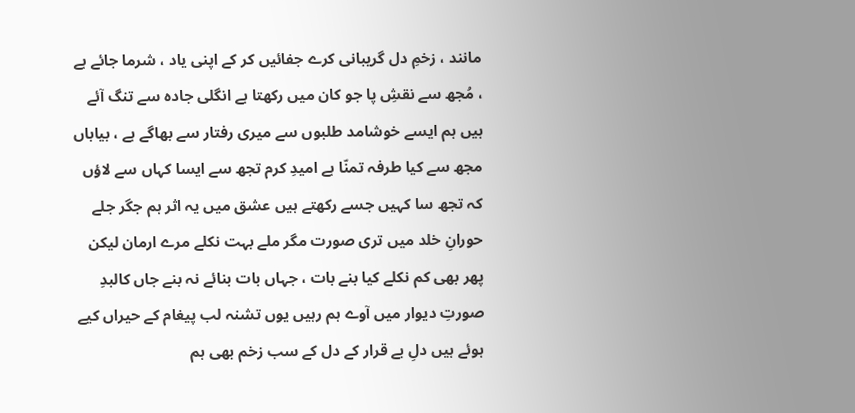مانند ، زخمِ دل گریبانی کرے جفائیں کر کے اپنی یاد ، شرما جائے ہے ، مُجھ سے نقشِ پا جو کان میں رکھتا ہے انگلی جادہ سے تنگ آئے ہیں ہم ایسے خوشامد طلبوں سے میری رفتار سے بھاگے ہے ، بیاباں مجھ سے کیا طرفہ تمنّا ہے امیدِ کرم تجھ سے ایسا کہاں سے لاؤں کہ تجھ سا کہیں جسے رکھتے ہیں عشق میں یہ اثر ہم جگر جلے حورانِ خلد میں تری صورت مگر ملے بہت نکلے مرے ارمان لیکن پھر بھی کم نکلے کیا بنے بات ، جہاں بات بنائے نہ بنے جاں کالبدِ صورتِ دیوار میں آوے ہم رہیں یوں تشنہ لب پیغام کے حیراں کیے ہوئے ہیں دلِ بے قرار کے دل کے سب زخم بھی ہم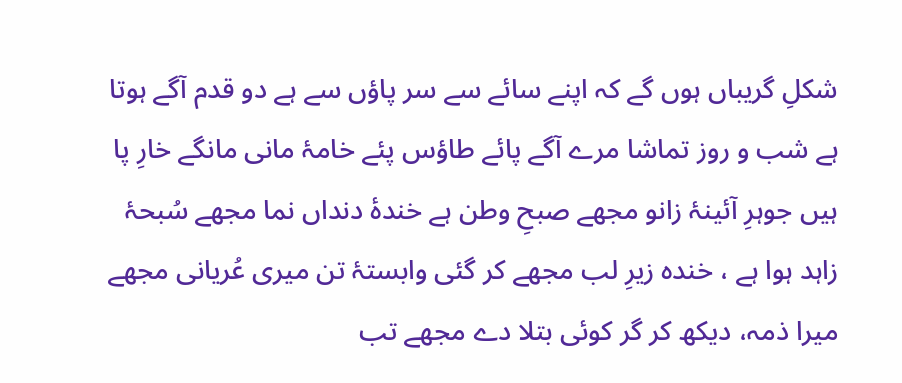شکلِ گریباں ہوں گے کہ اپنے سائے سے سر پاؤں سے ہے دو قدم آگے ہوتا ہے شب و روز تماشا مرے آگے پائے طاؤس پئے خامۂ مانی مانگے خارِ پا ہیں جوہرِ آئینۂ زانو مجھے صبحِ وطن ہے خندۂ دنداں نما مجھے سُبحۂ زاہد ہوا ہے ، خندہ زیرِ لب مجھے کر گئی وابستۂ تن میری عُریانی مجھے میرا ذمہ، دیکھ کر گر کوئی بتلا دے مجھے تب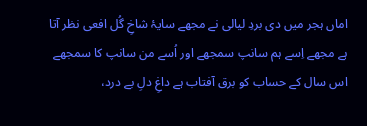اماں ہجر میں دی بردِ لیالی نے مجھے سایۂ شاخِ گُل افعی نظر آتا ہے مجھے اِسے ہم سانپ سمجھے اور اُسے من سانپ کا سمجھے اس سال کے حساب کو برق آفتاب ہے داغِ دلِ بے درد،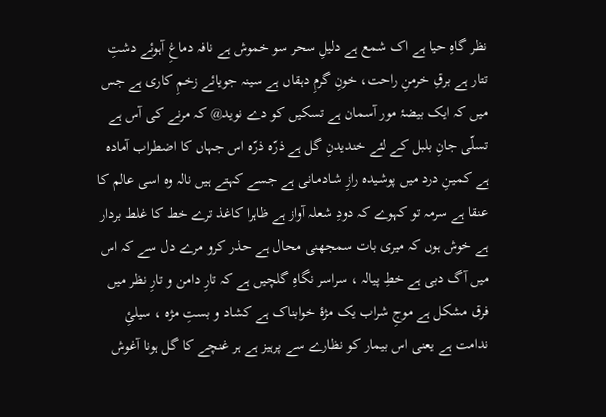نظر گاہِ حیا ہے اک شمع ہے دلیلِ سحر سو خموش ہے نافہ دماغِ آہوئے دشتِ تتار ہے برقِ خرمنِ راحت، خونِ گرمِ دہقاں ہے سینہ جویائے زخمِ کاری ہے جس میں کہ ایک بیضۂ مور آسمان ہے تسکیں کو دے نوید@ کہ مرنے کی آس ہے تسلّی جانِ بلبل کے لئے خندیدنِ گل ہے ذرّہ ذرّہ اس جہاں کا اضطراب آمادہ ہے کمیـنِ درد میں پوشـیدہ رازِ شـادمـانی ہے جسے کہتے ہیں نالہ وہ اسی عالم کا عنقا ہے سرمہ تو کہوے کہ دودِ شعلہ آواز ہے ظاہرا کاغذ ترے خط کا غلط بردار ہے خوش ہوں کہ میری بات سمجھنی محال ہے حذر کرو مرے دل سے کہ اس میں آگ دبی ہے خطِ پیالہ ، سراسر نگاہِ گلچیں ہے کہ تارِ دامن و تارِ نظر میں فرق مشکل ہے موجِ شراب یک مژۂ خوابناک ہے کشاد و بستِ مژہ ، سیلئِ ندامت ہے یعنی اس بیمار کو نظارے سے پرہیز ہے ہر غنچے کا گل ہونا آغوش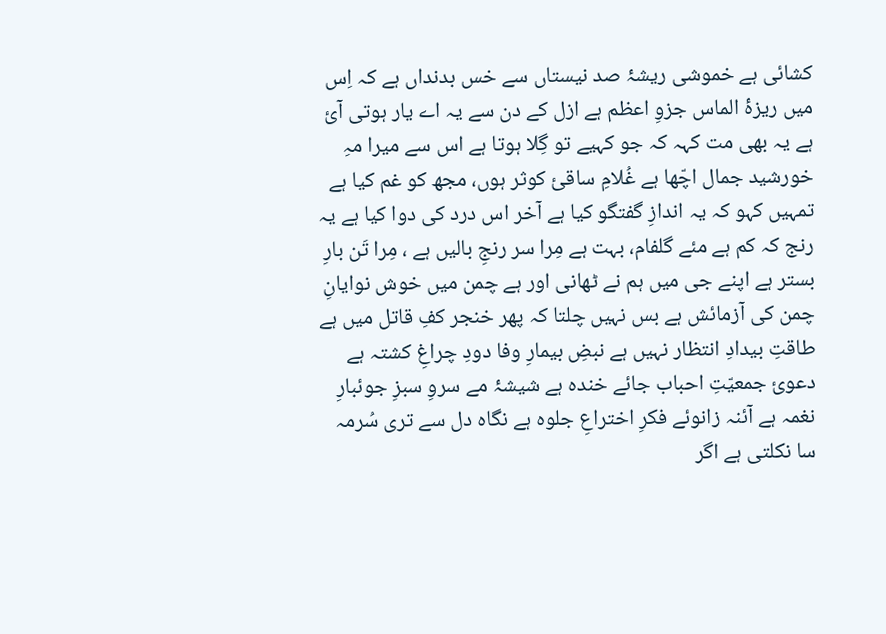کشائی ہے خموشی ریشۂ صد نیستاں سے خس بدنداں ہے کہ اِس میں ریزۂ الماس جزوِ اعظم ہے ازل کے دن سے یہ اے یار ہوتی آئ ہے یہ بھی مت کہہ کہ جو کہیے تو گِلا ہوتا ہے اس سے میرا مہِ خورشید جمال اچّھا ہے غُلامِ ساقئ کوثر ہوں، مجھ کو غم کیا ہے تمہیں کہو کہ یہ اندازِ گفتگو کیا ہے آخر اس درد کی دوا کیا ہے یہ رنج کہ کم ہے مئے گلفام، بہت ہے مِرا سر رنجِ بالیں ہے ، مِرا تَن بارِ بستر ہے اپنے جی میں ہم نے ٹھانی اور ہے چمن میں خوش نوایانِ چمن کی آزمائش ہے بس نہیں چلتا کہ پھر خنجر کفِ قاتل میں ہے طاقتِ بیدادِ انتظار نہیں ہے نبضِ بیمارِ وفا دودِ چراغِ کشتہ ہے دعوئ جمعیّتِ احباب جائے خندہ ہے شیشۂ مے سروِ سبزِ جوئبارِ نغمہ ہے آئنہ زانوئے فکرِ اختراعِ جلوہ ہے نگاہ دل سے تری سُرمہ سا نکلتی ہے اگر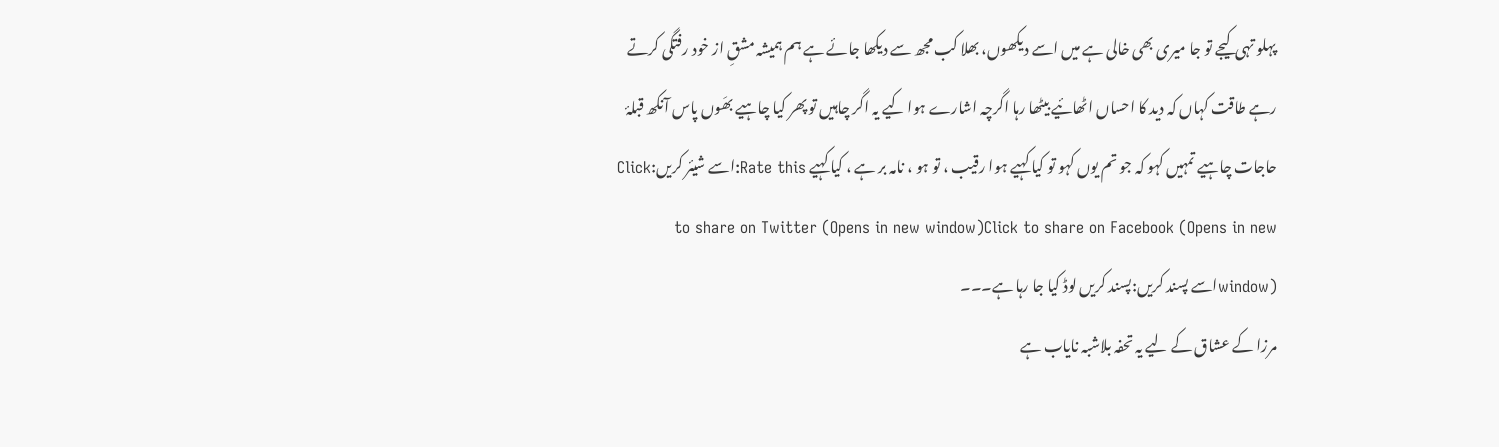پہلو تہی کیجے تو جا میری بھی خالی ہے میں اسے دیکھوں، بھلا کب مجھ سے دیکھا جائے ہے ہم ہمیشہ مشقِ از خود رفتگی کرتے رہے طاقت کہاں کہ دید کا احساں اٹھائیے بیٹھا رہا اگرچہ اشارے ہوا کیے یہ اگر چاہیں تو پھر کیا چاہیے بھَوں پاس آنکھ قبلۂ حاجات چاہیے تمہیں کہو کہ جو تم یوں کہو تو کیا کہیے ہوا رقیب ، تو ہو ، نامہ بر ہے ، کیا کہیے Rate this:اسے شیئر کریں:Click to share on Twitter (Opens in new window)Click to share on Facebook (Opens in new window)اسے پسند کریں:پسند کریں لوڈ کیا جا رہا ہے۔۔۔
مرزا کے عشاق کے لیے یہ تحفہ بلاشبہ نایاب ہے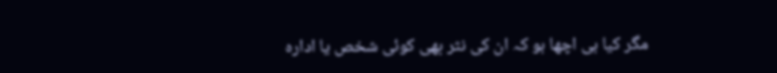مگر کیا ہی اچھا ہو کہ ان کی نثر بھی کوئی شخص یا ادارہ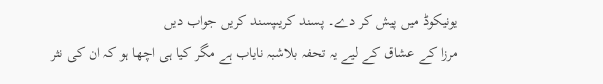یونیکوڈ میں پیش کر دے۔ پسند کریںپسند کریں جواب دیں
مرزا کے عشاق کے لیے یہ تحفہ بلاشبہ نایاب ہے مگر کیا ہی اچھا ہو کہ ان کی نثر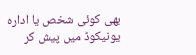بھی کوئی شخص یا ادارہ یونیکوڈ میں پیش کر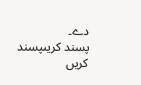دے۔
پسند کریںپسند کریں